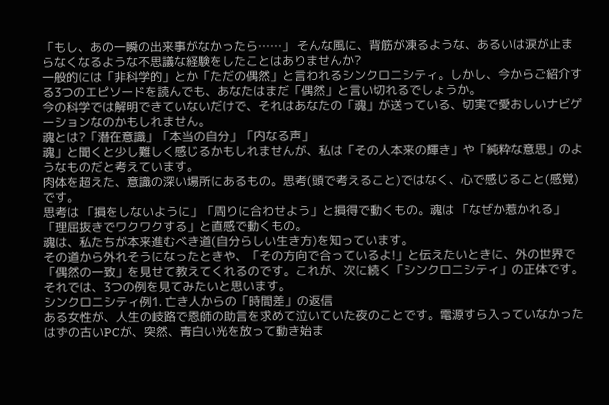「もし、あの一瞬の出来事がなかったら……」 そんな風に、背筋が凍るような、あるいは涙が止まらなくなるような不思議な経験をしたことはありませんか?
一般的には「非科学的」とか「ただの偶然」と言われるシンクロニシティ。しかし、今からご紹介する3つのエピソードを読んでも、あなたはまだ「偶然」と言い切れるでしょうか。
今の科学では解明できていないだけで、それはあなたの「魂」が送っている、切実で愛おしいナビゲーションなのかもしれません。
魂とは?「潜在意識」「本当の自分」「内なる声」
魂」と聞くと少し難しく感じるかもしれませんが、私は「その人本来の輝き」や「純粋な意思」のようなものだと考えています。
肉体を超えた、意識の深い場所にあるもの。思考(頭で考えること)ではなく、心で感じること(感覚)です。
思考は 「損をしないように」「周りに合わせよう」と損得で動くもの。魂は 「なぜか惹かれる」「理屈抜きでワクワクする」と直感で動くもの。
魂は、私たちが本来進むべき道(自分らしい生き方)を知っています。
その道から外れそうになったときや、「その方向で合っているよ!」と伝えたいときに、外の世界で「偶然の一致」を見せて教えてくれるのです。これが、次に続く「シンクロニシティ」の正体です。
それでは、3つの例を見てみたいと思います。
シンクロニシティ例1. 亡き人からの「時間差」の返信
ある女性が、人生の岐路で恩師の助言を求めて泣いていた夜のことです。電源すら入っていなかったはずの古いPCが、突然、青白い光を放って動き始ま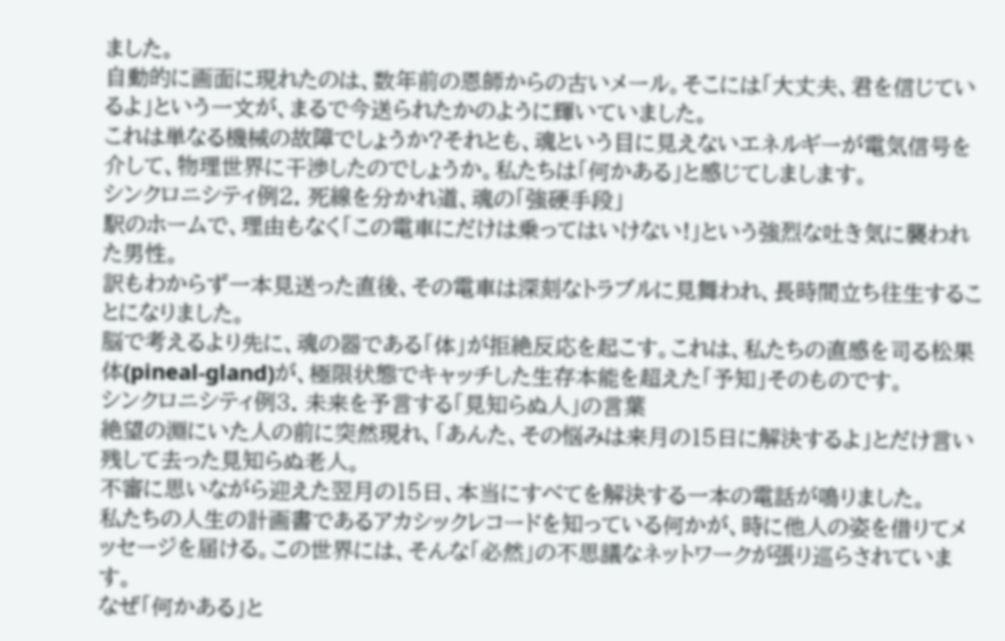ました。
自動的に画面に現れたのは、数年前の恩師からの古いメール。そこには「大丈夫、君を信じているよ」という一文が、まるで今送られたかのように輝いていました。
これは単なる機械の故障でしょうか?それとも、魂という目に見えないエネルギーが電気信号を介して、物理世界に干渉したのでしょうか。私たちは「何かある」と感じてしまします。
シンクロニシティ例2. 死線を分かれ道、魂の「強硬手段」
駅のホームで、理由もなく「この電車にだけは乗ってはいけない!」という強烈な吐き気に襲われた男性。
訳もわからず一本見送った直後、その電車は深刻なトラブルに見舞われ、長時間立ち往生することになりました。
脳で考えるより先に、魂の器である「体」が拒絶反応を起こす。これは、私たちの直感を司る松果体(pineal-gland)が、極限状態でキャッチした生存本能を超えた「予知」そのものです。
シンクロニシティ例3. 未来を予言する「見知らぬ人」の言葉
絶望の淵にいた人の前に突然現れ、「あんた、その悩みは来月の15日に解決するよ」とだけ言い残して去った見知らぬ老人。
不審に思いながら迎えた翌月の15日、本当にすべてを解決する一本の電話が鳴りました。
私たちの人生の計画書であるアカシックレコードを知っている何かが、時に他人の姿を借りてメッセージを届ける。この世界には、そんな「必然」の不思議なネットワークが張り巡らされています。
なぜ「何かある」と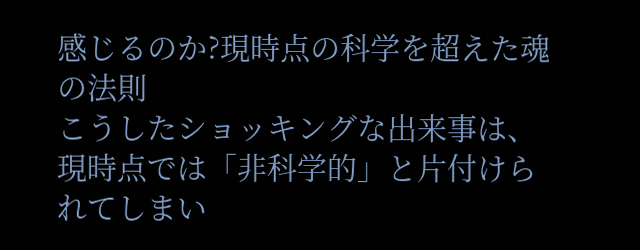感じるのか?現時点の科学を超えた魂の法則
こうしたショッキングな出来事は、現時点では「非科学的」と片付けられてしまい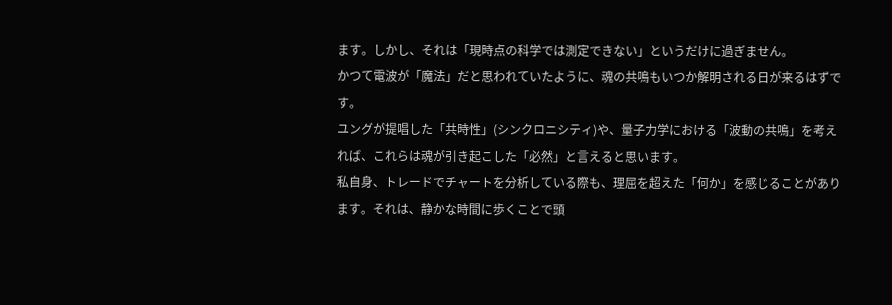ます。しかし、それは「現時点の科学では測定できない」というだけに過ぎません。
かつて電波が「魔法」だと思われていたように、魂の共鳴もいつか解明される日が来るはずです。
ユングが提唱した「共時性」(シンクロニシティ)や、量子力学における「波動の共鳴」を考えれば、これらは魂が引き起こした「必然」と言えると思います。
私自身、トレードでチャートを分析している際も、理屈を超えた「何か」を感じることがあります。それは、静かな時間に歩くことで頭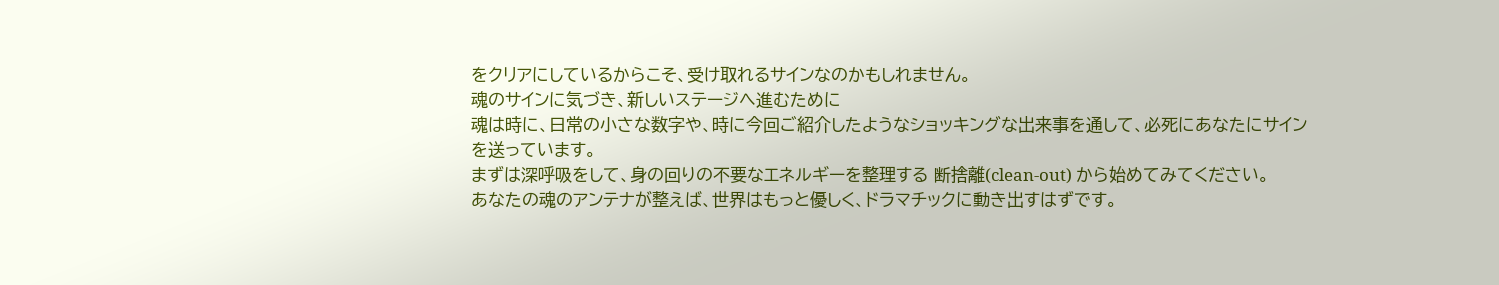をクリアにしているからこそ、受け取れるサインなのかもしれません。
魂のサインに気づき、新しいステージへ進むために
魂は時に、日常の小さな数字や、時に今回ご紹介したようなショッキングな出来事を通して、必死にあなたにサインを送っています。
まずは深呼吸をして、身の回りの不要なエネルギーを整理する 断捨離(clean-out) から始めてみてください。
あなたの魂のアンテナが整えば、世界はもっと優しく、ドラマチックに動き出すはずです。